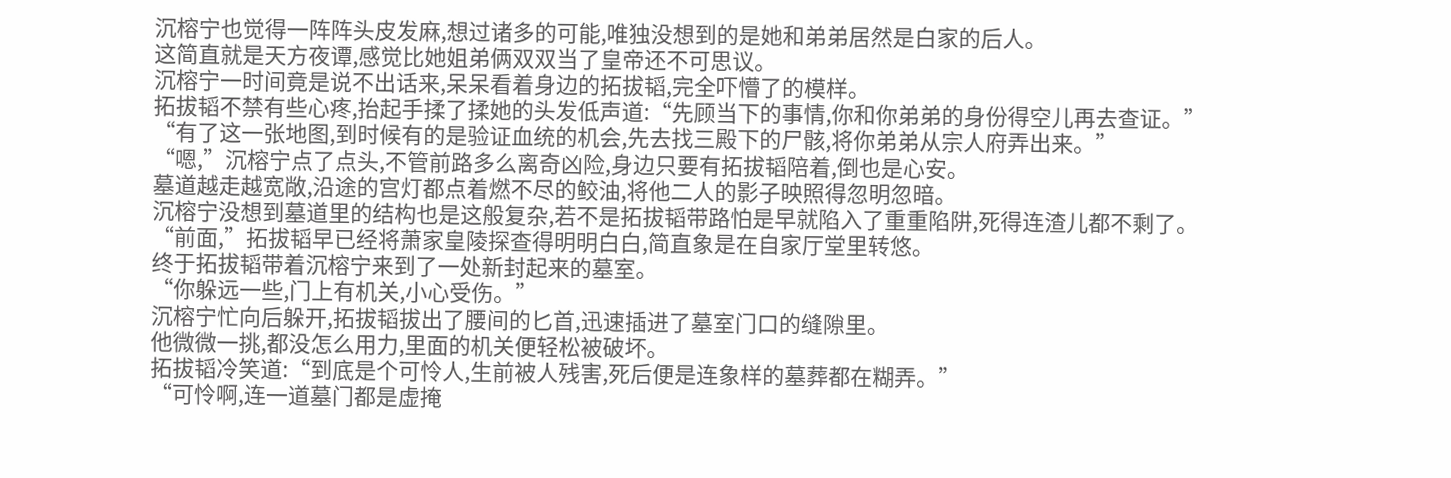沉榕宁也觉得一阵阵头皮发麻,想过诸多的可能,唯独没想到的是她和弟弟居然是白家的后人。
这简直就是天方夜谭,感觉比她姐弟俩双双当了皇帝还不可思议。
沉榕宁一时间竟是说不出话来,呆呆看着身边的拓拔韬,完全吓懵了的模样。
拓拔韬不禁有些心疼,抬起手揉了揉她的头发低声道:“先顾当下的事情,你和你弟弟的身份得空儿再去查证。”
“有了这一张地图,到时候有的是验证血统的机会,先去找三殿下的尸骸,将你弟弟从宗人府弄出来。”
“嗯,”沉榕宁点了点头,不管前路多么离奇凶险,身边只要有拓拔韬陪着,倒也是心安。
墓道越走越宽敞,沿途的宫灯都点着燃不尽的鲛油,将他二人的影子映照得忽明忽暗。
沉榕宁没想到墓道里的结构也是这般复杂,若不是拓拔韬带路怕是早就陷入了重重陷阱,死得连渣儿都不剩了。
“前面,”拓拔韬早已经将萧家皇陵探查得明明白白,简直象是在自家厅堂里转悠。
终于拓拔韬带着沉榕宁来到了一处新封起来的墓室。
“你躲远一些,门上有机关,小心受伤。”
沉榕宁忙向后躲开,拓拔韬拔出了腰间的匕首,迅速插进了墓室门口的缝隙里。
他微微一挑,都没怎么用力,里面的机关便轻松被破坏。
拓拔韬冷笑道:“到底是个可怜人,生前被人残害,死后便是连象样的墓葬都在糊弄。”
“可怜啊,连一道墓门都是虚掩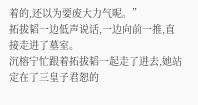着的,还以为要废大力气呢。”
拓拔韬一边低声说话,一边向前一推,直接走进了墓室。
沉榕宁忙跟着拓拔韬一起走了进去,她站定在了三皇子君恕的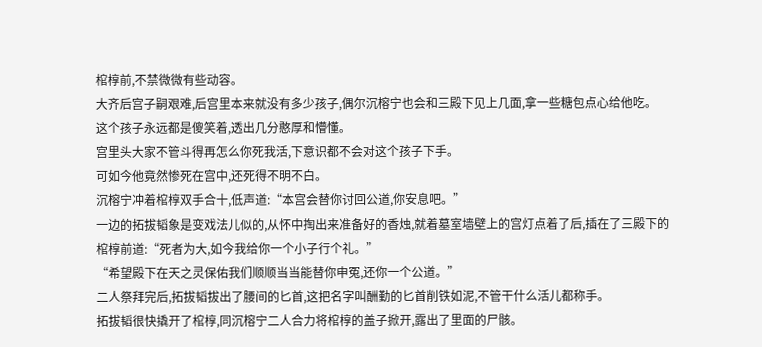棺椁前,不禁微微有些动容。
大齐后宫子嗣艰难,后宫里本来就没有多少孩子,偶尔沉榕宁也会和三殿下见上几面,拿一些糖包点心给他吃。
这个孩子永远都是傻笑着,透出几分憨厚和懵懂。
宫里头大家不管斗得再怎么你死我活,下意识都不会对这个孩子下手。
可如今他竟然惨死在宫中,还死得不明不白。
沉榕宁冲着棺椁双手合十,低声道:“本宫会替你讨回公道,你安息吧。”
一边的拓拔韬象是变戏法儿似的,从怀中掏出来准备好的香烛,就着墓室墙壁上的宫灯点着了后,插在了三殿下的棺椁前道:“死者为大,如今我给你一个小子行个礼。”
“希望殿下在天之灵保佑我们顺顺当当能替你申冤,还你一个公道。”
二人祭拜完后,拓拔韬拔出了腰间的匕首,这把名字叫酬勤的匕首削铁如泥,不管干什么活儿都称手。
拓拔韬很快撬开了棺椁,同沉榕宁二人合力将棺椁的盖子掀开,露出了里面的尸骸。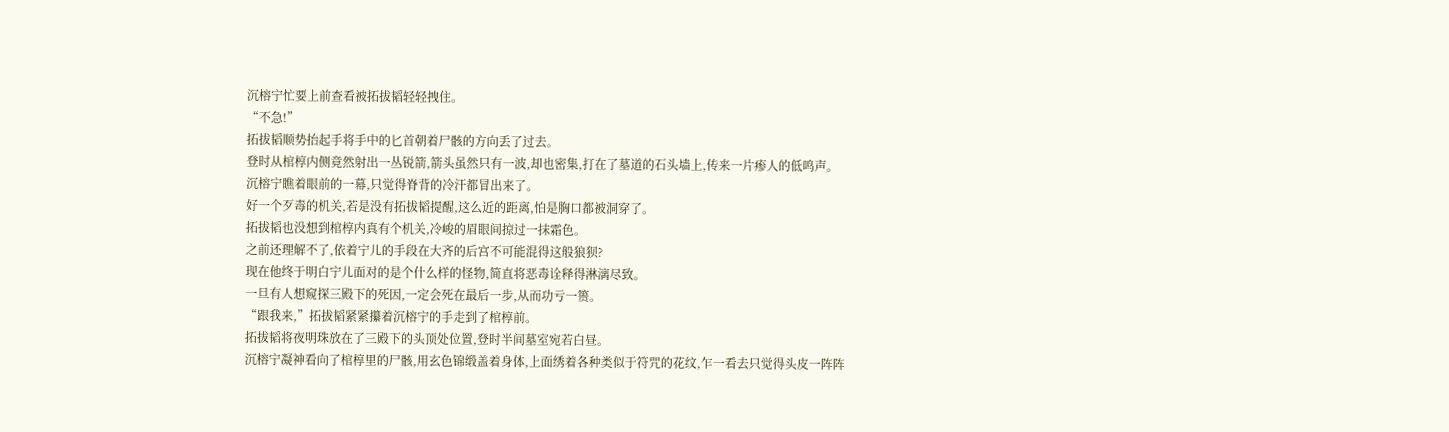沉榕宁忙要上前查看被拓拔韬轻轻拽住。
“不急!”
拓拔韬顺势抬起手将手中的匕首朝着尸骸的方向丢了过去。
登时从棺椁内侧竟然射出一丛锐箭,箭头虽然只有一波,却也密集,打在了墓道的石头墙上,传来一片瘆人的低鸣声。
沉榕宁瞧着眼前的一幕,只觉得脊背的冷汗都冒出来了。
好一个歹毒的机关,若是没有拓拔韬提醒,这么近的距离,怕是胸口都被洞穿了。
拓拔韬也没想到棺椁内真有个机关,冷峻的眉眼间掠过一抹霜色。
之前还理解不了,依着宁儿的手段在大齐的后宫不可能混得这般狼狈?
现在他终于明白宁儿面对的是个什么样的怪物,简直将恶毒诠释得淋漓尽致。
一旦有人想窥探三殿下的死因,一定会死在最后一步,从而功亏一篑。
“跟我来,”拓拔韬紧紧攥着沉榕宁的手走到了棺椁前。
拓拔韬将夜明珠放在了三殿下的头顶处位置,登时半间墓室宛若白昼。
沉榕宁凝神看向了棺椁里的尸骸,用玄色锦缎盖着身体,上面绣着各种类似于符咒的花纹,乍一看去只觉得头皮一阵阵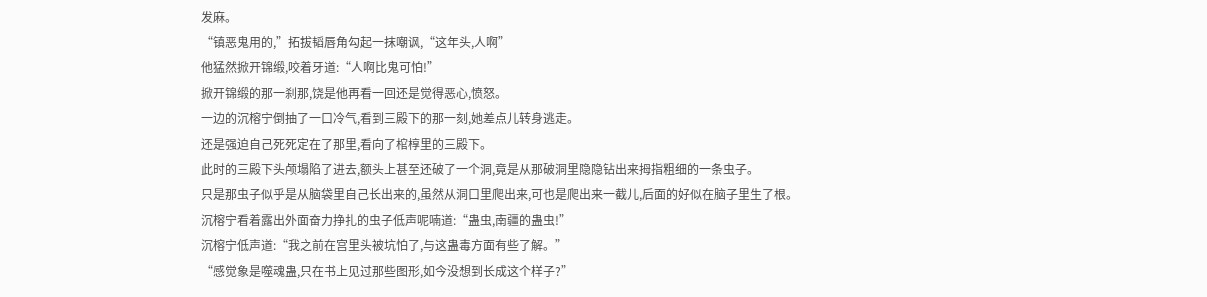发麻。
“镇恶鬼用的,”拓拔韬唇角勾起一抹嘲讽,“这年头,人啊”
他猛然掀开锦缎,咬着牙道:“人啊比鬼可怕!”
掀开锦缎的那一刹那,饶是他再看一回还是觉得恶心,愤怒。
一边的沉榕宁倒抽了一口冷气,看到三殿下的那一刻,她差点儿转身逃走。
还是强迫自己死死定在了那里,看向了棺椁里的三殿下。
此时的三殿下头颅塌陷了进去,额头上甚至还破了一个洞,竟是从那破洞里隐隐钻出来拇指粗细的一条虫子。
只是那虫子似乎是从脑袋里自己长出来的,虽然从洞口里爬出来,可也是爬出来一截儿,后面的好似在脑子里生了根。
沉榕宁看着露出外面奋力挣扎的虫子低声呢喃道:“蛊虫,南疆的蛊虫!”
沉榕宁低声道:“我之前在宫里头被坑怕了,与这蛊毒方面有些了解。”
“感觉象是噬魂蛊,只在书上见过那些图形,如今没想到长成这个样子?”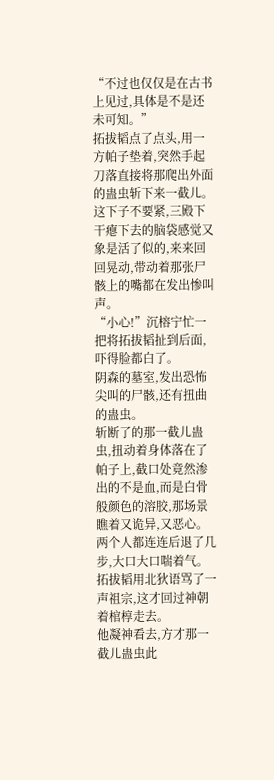“不过也仅仅是在古书上见过,具体是不是还未可知。”
拓拔韬点了点头,用一方帕子垫着,突然手起刀落直接将那爬出外面的蛊虫斩下来一截儿。
这下子不要紧,三殿下干瘪下去的脑袋感觉又象是活了似的,来来回回晃动,带动着那张尸骸上的嘴都在发出惨叫声。
“小心!”沉榕宁忙一把将拓拔韬扯到后面,吓得脸都白了。
阴森的墓室,发出恐怖尖叫的尸骸,还有扭曲的蛊虫。
斩断了的那一截儿蛊虫,扭动着身体落在了帕子上,截口处竟然渗出的不是血,而是白骨般颜色的溶胶,那场景瞧着又诡异,又恶心。
两个人都连连后退了几步,大口大口喘着气。
拓拔韬用北狄语骂了一声祖宗,这才回过神朝着棺椁走去。
他凝神看去,方才那一截儿蛊虫此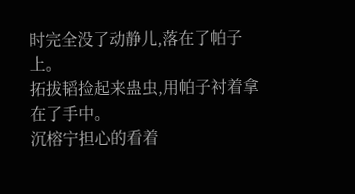时完全没了动静儿,落在了帕子上。
拓拔韬捡起来蛊虫,用帕子衬着拿在了手中。
沉榕宁担心的看着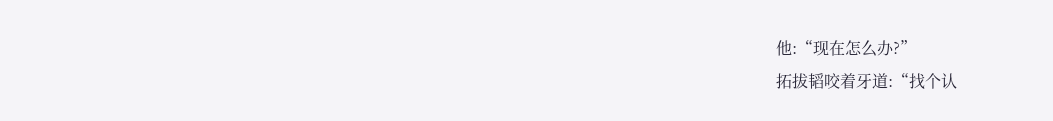他:“现在怎么办?”
拓拔韬咬着牙道:“找个认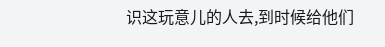识这玩意儿的人去,到时候给他们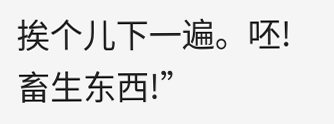挨个儿下一遍。呸!畜生东西!”